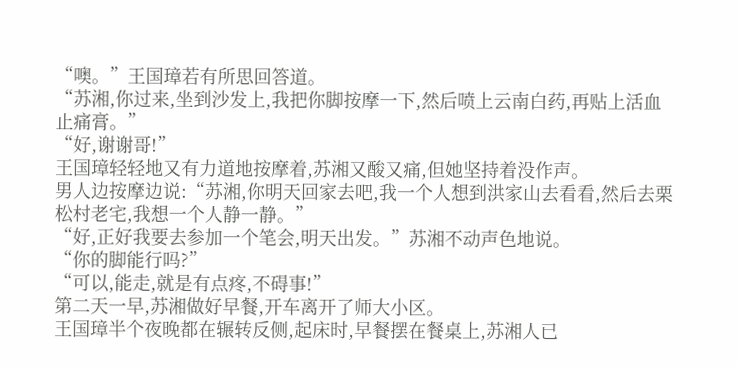“噢。”王国璋若有所思回答道。
“苏湘,你过来,坐到沙发上,我把你脚按摩一下,然后喷上云南白药,再贴上活血止痛膏。”
“好,谢谢哥!”
王国璋轻轻地又有力道地按摩着,苏湘又酸又痛,但她坚持着没作声。
男人边按摩边说:“苏湘,你明天回家去吧,我一个人想到洪家山去看看,然后去栗松村老宅,我想一个人静一静。”
“好,正好我要去参加一个笔会,明天出发。”苏湘不动声色地说。
“你的脚能行吗?”
“可以,能走,就是有点疼,不碍事!”
第二天一早,苏湘做好早餐,开车离开了师大小区。
王国璋半个夜晚都在辗转反侧,起床时,早餐摆在餐桌上,苏湘人已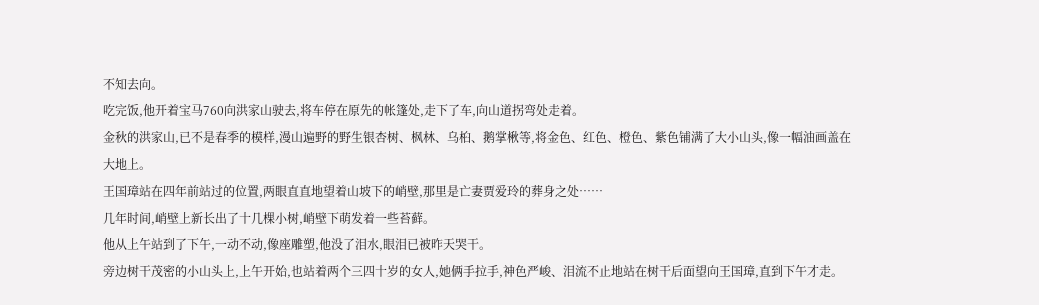不知去向。
吃完饭,他开着宝马760向洪家山驶去,将车停在原先的帐篷处,走下了车,向山道拐弯处走着。
金秋的洪家山,已不是春季的模样,漫山遍野的野生银杏树、枫林、乌桕、鹅掌楸等,将金色、红色、橙色、紫色铺满了大小山头,像一幅油画盖在大地上。
王国璋站在四年前站过的位置,两眼直直地望着山坡下的峭壁,那里是亡妻贾爱玲的葬身之处……
几年时间,峭壁上新长出了十几棵小树,峭壁下萌发着一些苔藓。
他从上午站到了下午,一动不动,像座雕塑,他没了泪水,眼泪已被昨天哭干。
旁边树干茂密的小山头上,上午开始,也站着两个三四十岁的女人,她俩手拉手,神色严峻、泪流不止地站在树干后面望向王国璋,直到下午才走。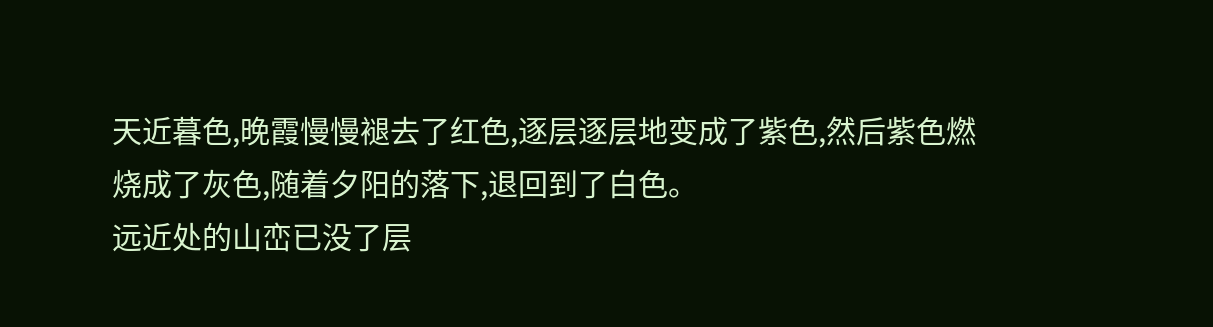天近暮色,晚霞慢慢褪去了红色,逐层逐层地变成了紫色,然后紫色燃烧成了灰色,随着夕阳的落下,退回到了白色。
远近处的山峦已没了层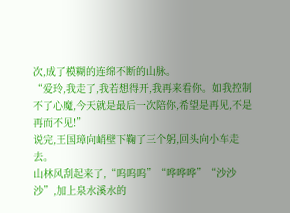次,成了模糊的连绵不断的山脉。
“爱玲,我走了,我若想得开,我再来看你。如我控制不了心魔,今天就是最后一次陪你,希望是再见,不是再而不见!”
说完,王国璋向峭壁下鞠了三个躬,回头向小车走去。
山林风刮起来了,“呜呜呜”“哗哗哗”“沙沙沙”,加上泉水溪水的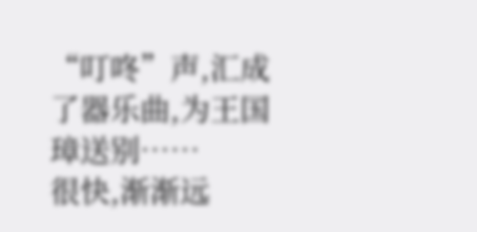“叮咚”声,汇成了器乐曲,为王国璋送别……
很快,渐渐远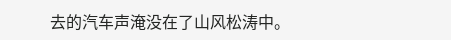去的汽车声淹没在了山风松涛中。